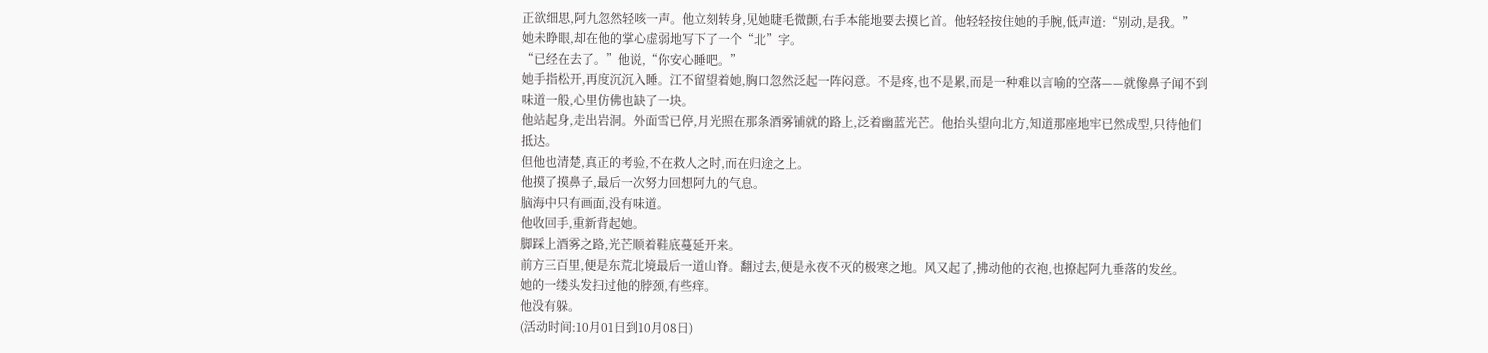正欲细思,阿九忽然轻咳一声。他立刻转身,见她睫毛微颤,右手本能地要去摸匕首。他轻轻按住她的手腕,低声道:“别动,是我。”
她未睁眼,却在他的掌心虚弱地写下了一个“北”字。
“已经在去了。”他说,“你安心睡吧。”
她手指松开,再度沉沉入睡。江不留望着她,胸口忽然泛起一阵闷意。不是疼,也不是累,而是一种难以言喻的空落——就像鼻子闻不到味道一般,心里仿佛也缺了一块。
他站起身,走出岩洞。外面雪已停,月光照在那条酒雾铺就的路上,泛着幽蓝光芒。他抬头望向北方,知道那座地牢已然成型,只待他们抵达。
但他也清楚,真正的考验,不在救人之时,而在归途之上。
他摸了摸鼻子,最后一次努力回想阿九的气息。
脑海中只有画面,没有味道。
他收回手,重新背起她。
脚踩上酒雾之路,光芒顺着鞋底蔓延开来。
前方三百里,便是东荒北境最后一道山脊。翻过去,便是永夜不灭的极寒之地。风又起了,拂动他的衣袍,也撩起阿九垂落的发丝。
她的一缕头发扫过他的脖颈,有些痒。
他没有躲。
(活动时间:10月01日到10月08日)